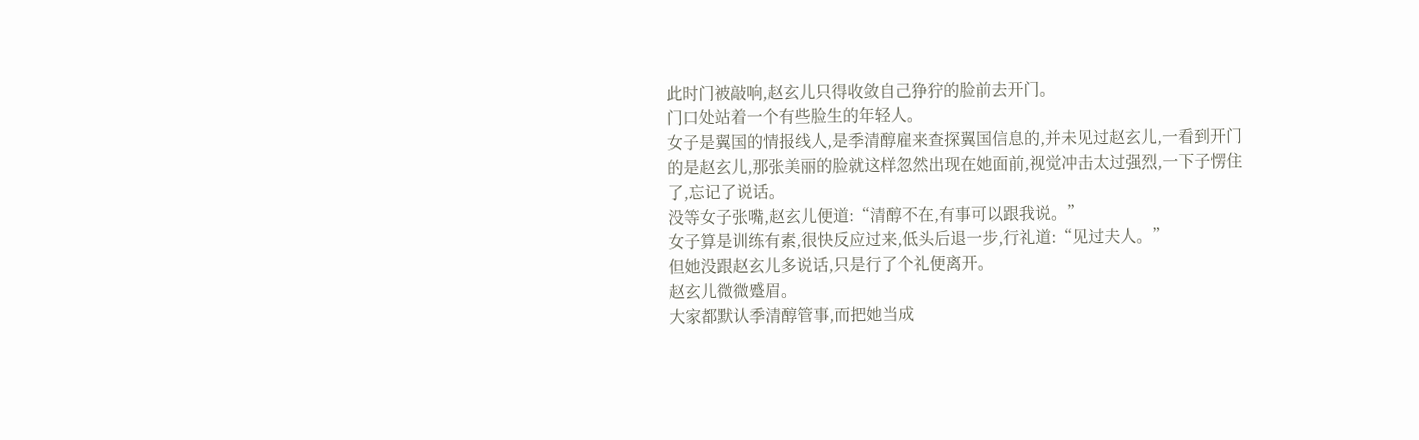此时门被敲响,赵玄儿只得收敛自己狰狞的脸前去开门。
门口处站着一个有些脸生的年轻人。
女子是翼国的情报线人,是季清醇雇来查探翼国信息的,并未见过赵玄儿,一看到开门的是赵玄儿,那张美丽的脸就这样忽然出现在她面前,视觉冲击太过强烈,一下子愣住了,忘记了说话。
没等女子张嘴,赵玄儿便道:“清醇不在,有事可以跟我说。”
女子算是训练有素,很快反应过来,低头后退一步,行礼道:“见过夫人。”
但她没跟赵玄儿多说话,只是行了个礼便离开。
赵玄儿微微蹙眉。
大家都默认季清醇管事,而把她当成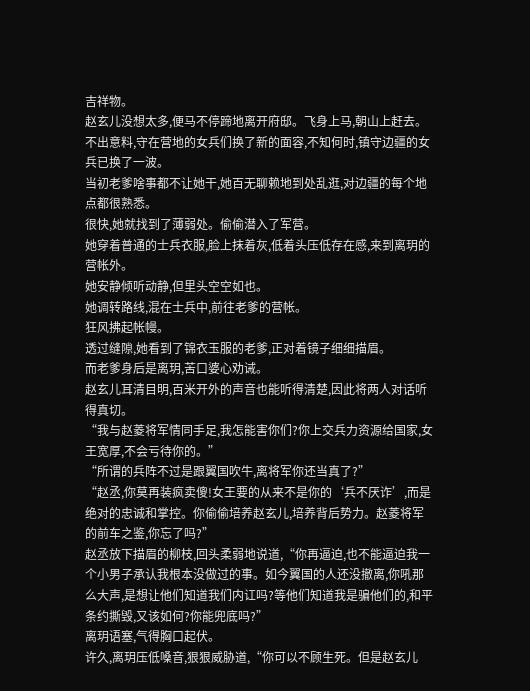吉祥物。
赵玄儿没想太多,便马不停蹄地离开府邸。飞身上马,朝山上赶去。
不出意料,守在营地的女兵们换了新的面容,不知何时,镇守边疆的女兵已换了一波。
当初老爹啥事都不让她干,她百无聊赖地到处乱逛,对边疆的每个地点都很熟悉。
很快,她就找到了薄弱处。偷偷潜入了军营。
她穿着普通的士兵衣服,脸上抹着灰,低着头压低存在感,来到离玥的营帐外。
她安静倾听动静,但里头空空如也。
她调转路线,混在士兵中,前往老爹的营帐。
狂风拂起帐幔。
透过缝隙,她看到了锦衣玉服的老爹,正对着镜子细细描眉。
而老爹身后是离玥,苦口婆心劝诫。
赵玄儿耳清目明,百米开外的声音也能听得清楚,因此将两人对话听得真切。
“我与赵菱将军情同手足,我怎能害你们?你上交兵力资源给国家,女王宽厚,不会亏待你的。”
“所谓的兵阵不过是跟翼国吹牛,离将军你还当真了?”
“赵丞,你莫再装疯卖傻!女王要的从来不是你的‘兵不厌诈’,而是绝对的忠诚和掌控。你偷偷培养赵玄儿,培养背后势力。赵菱将军的前车之鉴,你忘了吗?”
赵丞放下描眉的柳枝,回头柔弱地说道,“你再逼迫,也不能逼迫我一个小男子承认我根本没做过的事。如今翼国的人还没撤离,你吼那么大声,是想让他们知道我们内讧吗?等他们知道我是骗他们的,和平条约撕毁,又该如何?你能兜底吗?”
离玥语塞,气得胸口起伏。
许久,离玥压低嗓音,狠狠威胁道,“你可以不顾生死。但是赵玄儿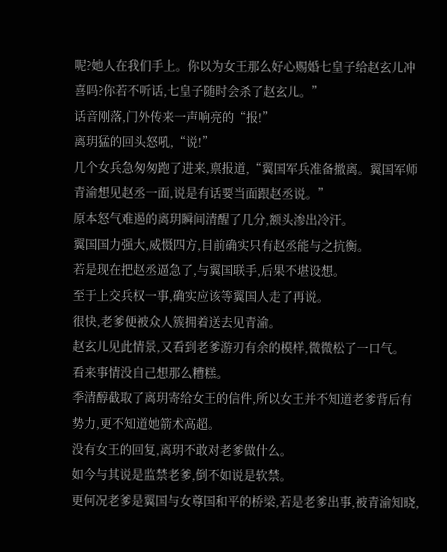呢?她人在我们手上。你以为女王那么好心赐婚七皇子给赵玄儿冲喜吗?你若不听话,七皇子随时会杀了赵玄儿。”
话音刚落,门外传来一声响亮的“报!”
离玥猛的回头怒吼,“说!”
几个女兵急匆匆跑了进来,禀报道,“翼国军兵准备撤离。翼国军师青渝想见赵丞一面,说是有话要当面跟赵丞说。”
原本怒气难遏的离玥瞬间清醒了几分,额头渗出冷汗。
翼国国力强大,威慑四方,目前确实只有赵丞能与之抗衡。
若是现在把赵丞逼急了,与翼国联手,后果不堪设想。
至于上交兵权一事,确实应该等翼国人走了再说。
很快,老爹便被众人簇拥着送去见青渝。
赵玄儿见此情景,又看到老爹游刃有余的模样,微微松了一口气。
看来事情没自己想那么糟糕。
季清醇截取了离玥寄给女王的信件,所以女王并不知道老爹背后有势力,更不知道她箭术高超。
没有女王的回复,离玥不敢对老爹做什么。
如今与其说是监禁老爹,倒不如说是软禁。
更何况老爹是翼国与女尊国和平的桥梁,若是老爹出事,被青渝知晓,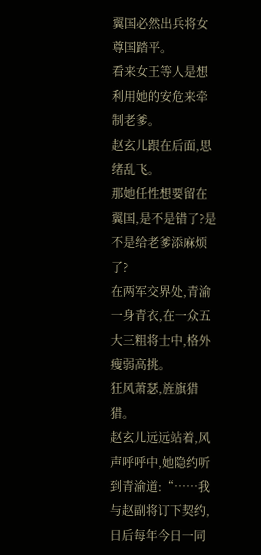翼国必然出兵将女尊国踏平。
看来女王等人是想利用她的安危来牵制老爹。
赵玄儿跟在后面,思绪乱飞。
那她任性想要留在翼国,是不是错了?是不是给老爹添麻烦了?
在两军交界处,青渝一身青衣,在一众五大三粗将士中,格外瘦弱高挑。
狂风萧瑟,旌旗猎猎。
赵玄儿远远站着,风声呼呼中,她隐约听到青渝道:“……我与赵副将订下契约,日后每年今日一同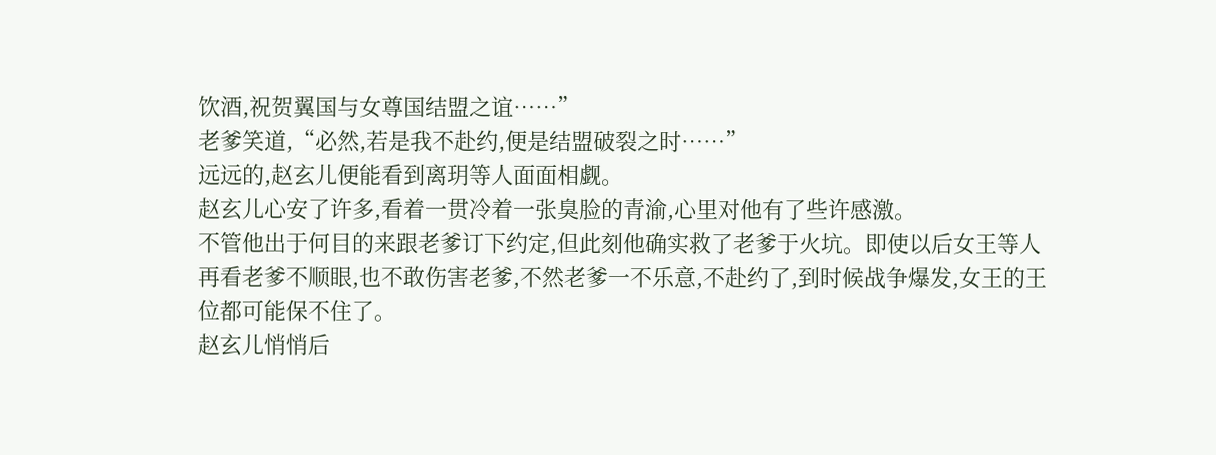饮酒,祝贺翼国与女尊国结盟之谊……”
老爹笑道,“必然,若是我不赴约,便是结盟破裂之时……”
远远的,赵玄儿便能看到离玥等人面面相觑。
赵玄儿心安了许多,看着一贯冷着一张臭脸的青渝,心里对他有了些许感激。
不管他出于何目的来跟老爹订下约定,但此刻他确实救了老爹于火坑。即使以后女王等人再看老爹不顺眼,也不敢伤害老爹,不然老爹一不乐意,不赴约了,到时候战争爆发,女王的王位都可能保不住了。
赵玄儿悄悄后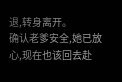退,转身离开。
确认老爹安全,她已放心,现在也该回去赴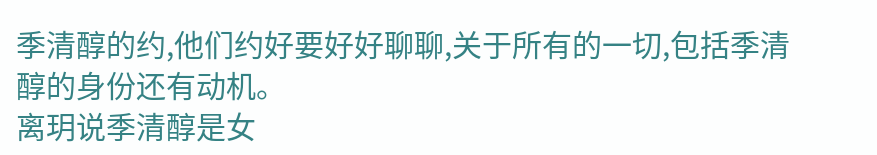季清醇的约,他们约好要好好聊聊,关于所有的一切,包括季清醇的身份还有动机。
离玥说季清醇是女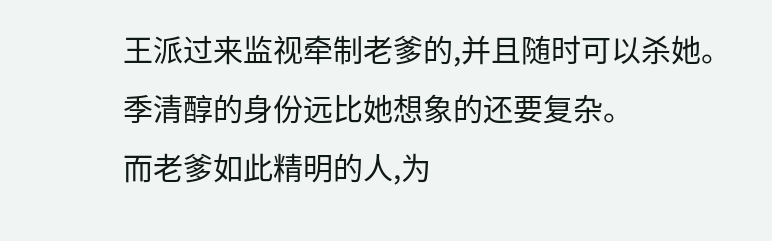王派过来监视牵制老爹的,并且随时可以杀她。
季清醇的身份远比她想象的还要复杂。
而老爹如此精明的人,为